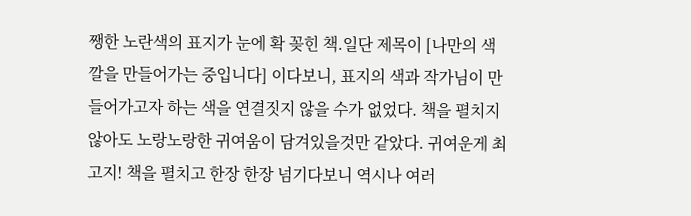쨍한 노란색의 표지가 눈에 확 꽂힌 책.일단 제목이 [나만의 색깔을 만들어가는 중입니다] 이다보니, 표지의 색과 작가님이 만들어가고자 하는 색을 연결짓지 않을 수가 없었다. 책을 펼치지 않아도 노랑노랑한 귀여움이 담겨있을것만 같았다. 귀여운게 최고지! 책을 펼치고 한장 한장 넘기다보니 역시나 여러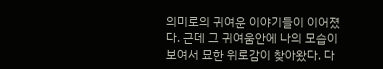의미로의 귀여운 이야기들이 이어졌다. 근데 그 귀여움안에 나의 모습이 보여서 묘한 위로감이 찾아왔다. 다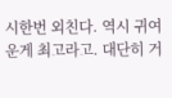시한번 외친다. 역시 귀여운게 최고라고. 대단히 거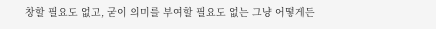창할 필요도 없고, 굳이 의미를 부여할 필요도 없는 그냥 어떻게든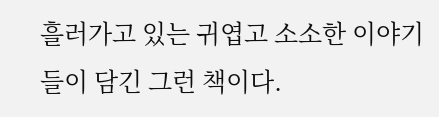흘러가고 있는 귀엽고 소소한 이야기들이 담긴 그런 책이다.